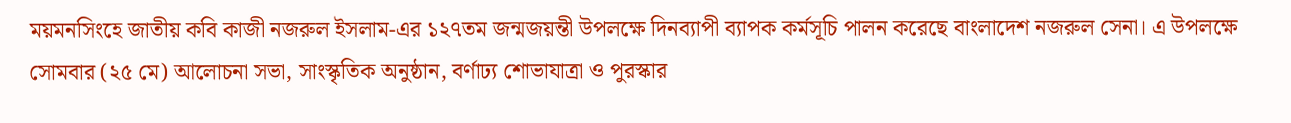ময়মনসিংহে জাতীয় কবি কাজী নজরুল ইসলাম-এর ১২৭তম জন্মজয়ন্তী উপলক্ষে দিনব্যাপী ব্যাপক কর্মসূচি পালন করেছে বাংলাদেশ নজরুল সেনা। এ উপলক্ষে সোমবার (২৫ মে) আলোচনা সভা, সাংস্কৃতিক অনুষ্ঠান, বর্ণাঢ্য শোভাযাত্রা ও পুরস্কার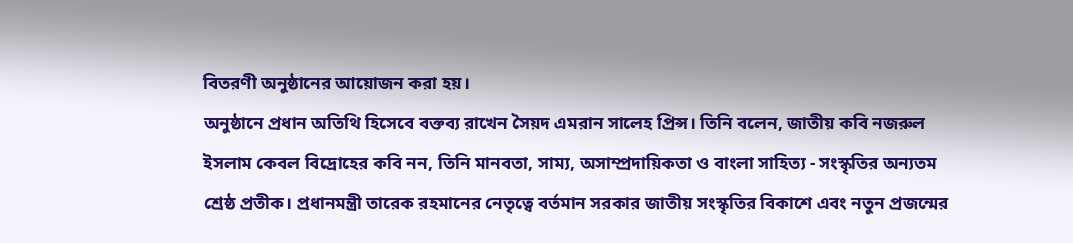বিতরণী অনুষ্ঠানের আয়োজন করা হয়।
অনুষ্ঠানে প্রধান অতিথি হিসেবে বক্তব্য রাখেন সৈয়দ এমরান সালেহ প্রিন্স। তিনি বলেন, জাতীয় কবি নজরুল ইসলাম কেবল বিদ্রোহের কবি নন, তিনি মানবতা, সাম্য, অসাম্প্রদায়িকতা ও বাংলা সাহিত্য - সংস্কৃতির অন্যতম শ্রেষ্ঠ প্রতীক। প্রধানমন্ত্রী তারেক রহমানের নেতৃত্বে বর্তমান সরকার জাতীয় সংস্কৃতির বিকাশে এবং নতুন প্রজন্মের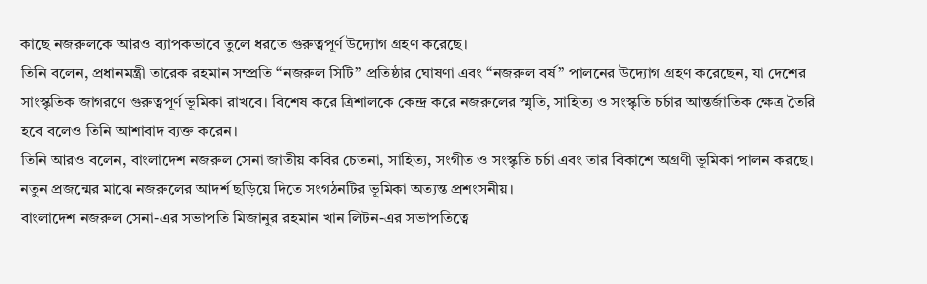কাছে নজরুলকে আরও ব্যাপকভাবে তুলে ধরতে গুরুত্বপূর্ণ উদ্যোগ গ্রহণ করেছে।
তিনি বলেন, প্রধানমন্ত্রী তারেক রহমান সম্প্রতি “নজরুল সিটি” প্রতিষ্ঠার ঘোষণা এবং “নজরুল বর্ষ” পালনের উদ্যোগ গ্রহণ করেছেন, যা দেশের সাংস্কৃতিক জাগরণে গুরুত্বপূর্ণ ভূমিকা রাখবে। বিশেষ করে ত্রিশালকে কেন্দ্র করে নজরুলের স্মৃতি, সাহিত্য ও সংস্কৃতি চর্চার আন্তর্জাতিক ক্ষেত্র তৈরি হবে বলেও তিনি আশাবাদ ব্যক্ত করেন।
তিনি আরও বলেন, বাংলাদেশ নজরুল সেনা জাতীয় কবির চেতনা, সাহিত্য, সংগীত ও সংস্কৃতি চর্চা এবং তার বিকাশে অগ্রণী ভূমিকা পালন করছে। নতুন প্রজন্মের মাঝে নজরুলের আদর্শ ছড়িয়ে দিতে সংগঠনটির ভূমিকা অত্যন্ত প্রশংসনীয়।
বাংলাদেশ নজরুল সেনা-এর সভাপতি মিজানুর রহমান খান লিটন-এর সভাপতিত্বে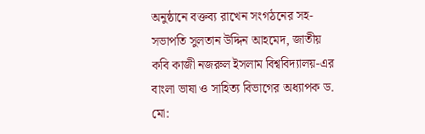অনুষ্ঠানে বক্তব্য রাখেন সংগঠনের সহ-সভাপতি সুলতান উদ্দিন আহমেদ, জাতীয় কবি কাজী নজরুল ইসলাম বিশ্ববিদ্যালয়-এর বাংলা ভাষা ও সাহিত্য বিভাগের অধ্যাপক ড. মো: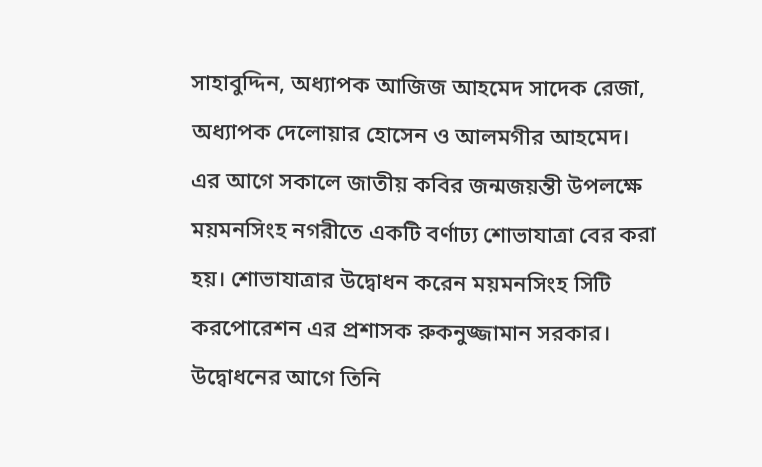সাহাবুদ্দিন, অধ্যাপক আজিজ আহমেদ সাদেক রেজা, অধ্যাপক দেলোয়ার হোসেন ও আলমগীর আহমেদ।
এর আগে সকালে জাতীয় কবির জন্মজয়ন্তী উপলক্ষে ময়মনসিংহ নগরীতে একটি বর্ণাঢ্য শোভাযাত্রা বের করা হয়। শোভাযাত্রার উদ্বোধন করেন ময়মনসিংহ সিটি করপোরেশন এর প্রশাসক রুকনুজ্জামান সরকার। উদ্বোধনের আগে তিনি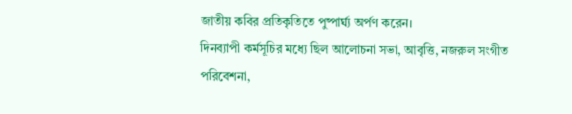জাতীয় কবির প্রতিকৃতিতে পুষ্পার্ঘ্য অর্পণ করেন।
দিনব্যাপী কর্মসূচির মধ্যে ছিল আলোচনা সভা, আবৃত্তি, নজরুল সংগীত পরিবেশনা,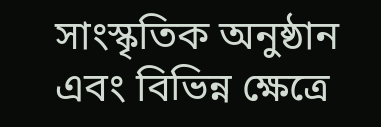সাংস্কৃতিক অনুষ্ঠান এবং বিভিন্ন ক্ষেত্রে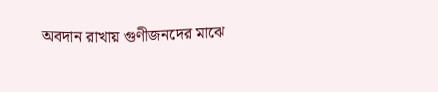অবদান রাখায় গুণীজনদের মাঝে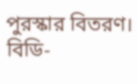পুরস্কার বিতরণ।
বিডি-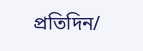প্রতিদিন/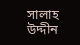সালাহ উদ্দীন